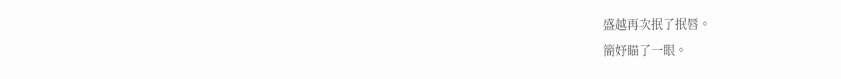盛越再次抿了抿唇。
簡妤瞄了一眼。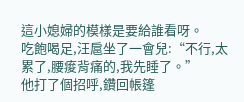這小媳婦的模樣是要給誰看呀。
吃飽喝足,汪扈坐了一會兒:“不行,太累了,腰痠背痛的,我先睡了。”
他打了個招呼,鑽回帳篷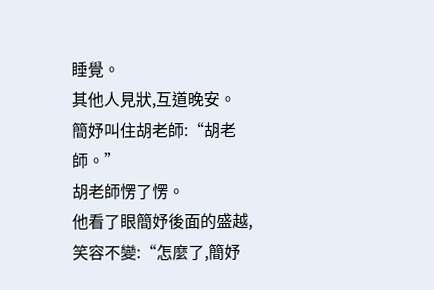睡覺。
其他人見狀,互道晚安。
簡妤叫住胡老師:“胡老師。”
胡老師愣了愣。
他看了眼簡妤後面的盛越,笑容不變:“怎麼了,簡妤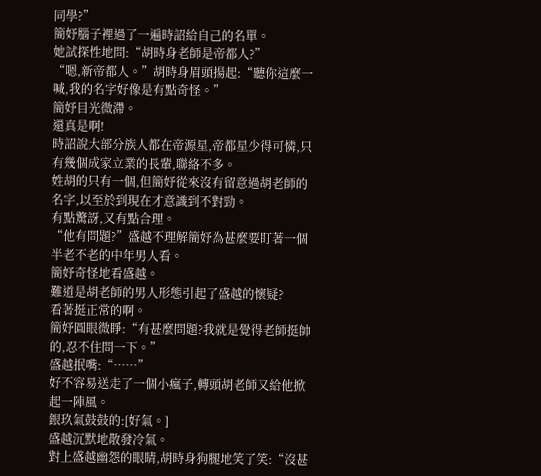同學?”
簡妤腦子裡過了一遍時詔給自己的名單。
她試探性地問:“胡時身老師是帝都人?”
“嗯,新帝都人。”胡時身眉頭揚起:“聽你這麼一喊,我的名字好像是有點奇怪。”
簡妤目光微滯。
還真是啊!
時詔說大部分族人都在帝源星,帝都星少得可憐,只有幾個成家立業的長輩,聯絡不多。
姓胡的只有一個,但簡妤從來沒有留意過胡老師的名字,以至於到現在才意識到不對勁。
有點驚訝,又有點合理。
“他有問題?”盛越不理解簡妤為甚麼要盯著一個半老不老的中年男人看。
簡妤奇怪地看盛越。
難道是胡老師的男人形態引起了盛越的懷疑?
看著挺正常的啊。
簡妤圓眼微睜:“有甚麼問題?我就是覺得老師挺帥的,忍不住問一下。”
盛越抿嘴:“……”
好不容易送走了一個小瘋子,轉頭胡老師又給他掀起一陣風。
銀玖氣鼓鼓的:[好氣。]
盛越沉默地散發冷氣。
對上盛越幽怨的眼睛,胡時身狗腿地笑了笑:“沒甚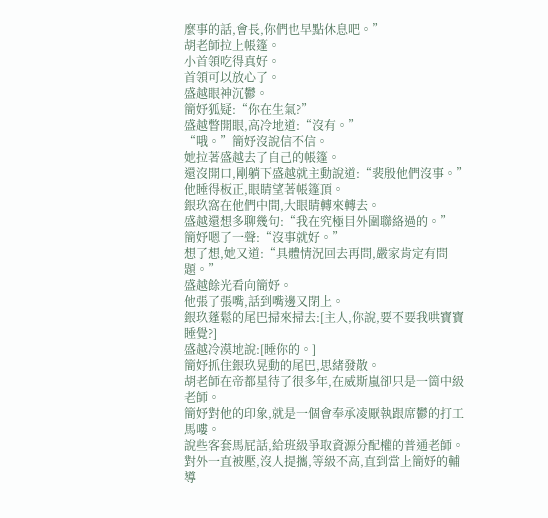麼事的話,會長,你們也早點休息吧。”
胡老師拉上帳篷。
小首領吃得真好。
首領可以放心了。
盛越眼神沉鬱。
簡妤狐疑:“你在生氣?”
盛越瞥開眼,高冷地道:“沒有。”
“哦。”簡妤沒說信不信。
她拉著盛越去了自己的帳篷。
還沒開口,剛躺下盛越就主動說道:“裴殷他們沒事。”
他睡得板正,眼睛望著帳篷頂。
銀玖窩在他們中間,大眼睛轉來轉去。
盛越還想多聊幾句:“我在究極目外圍聯絡過的。”
簡妤嗯了一聲:“沒事就好。”
想了想,她又道:“具體情況回去再問,嚴家肯定有問題。”
盛越餘光看向簡妤。
他張了張嘴,話到嘴邊又閉上。
銀玖蓬鬆的尾巴掃來掃去:[主人,你說,要不要我哄寶寶睡覺?]
盛越冷漠地說:[睡你的。]
簡妤抓住銀玖晃動的尾巴,思緒發散。
胡老師在帝都星待了很多年,在威斯嵐卻只是一箇中級老師。
簡妤對他的印象,就是一個會奉承凌厭執跟席鬱的打工馬嘍。
說些客套馬屁話,給班級爭取資源分配權的普通老師。
對外一直被壓,沒人提攜,等級不高,直到當上簡妤的輔導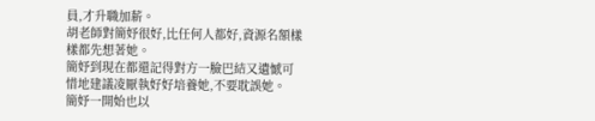員,才升職加薪。
胡老師對簡妤很好,比任何人都好,資源名額樣樣都先想著她。
簡妤到現在都還記得對方一臉巴結又遺憾可惜地建議凌厭執好好培養她,不要耽誤她。
簡妤一開始也以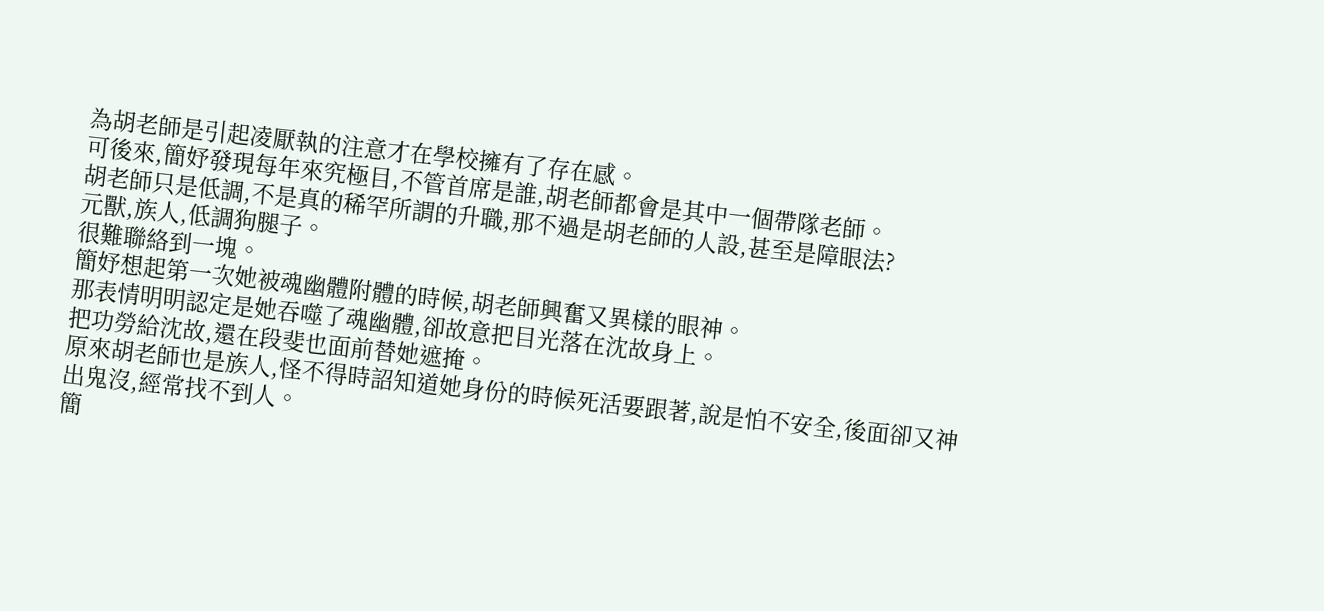為胡老師是引起凌厭執的注意才在學校擁有了存在感。
可後來,簡妤發現每年來究極目,不管首席是誰,胡老師都會是其中一個帶隊老師。
胡老師只是低調,不是真的稀罕所謂的升職,那不過是胡老師的人設,甚至是障眼法?
元獸,族人,低調狗腿子。
很難聯絡到一塊。
簡妤想起第一次她被魂幽體附體的時候,胡老師興奮又異樣的眼神。
那表情明明認定是她吞噬了魂幽體,卻故意把目光落在沈故身上。
把功勞給沈故,還在段斐也面前替她遮掩。
原來胡老師也是族人,怪不得時詔知道她身份的時候死活要跟著,說是怕不安全,後面卻又神出鬼沒,經常找不到人。
簡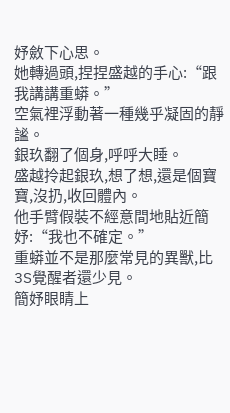妤斂下心思。
她轉過頭,捏捏盛越的手心:“跟我講講重蟒。”
空氣裡浮動著一種幾乎凝固的靜謐。
銀玖翻了個身,呼呼大睡。
盛越拎起銀玖,想了想,還是個寶寶,沒扔,收回體內。
他手臂假裝不經意間地貼近簡妤:“我也不確定。”
重蟒並不是那麼常見的異獸,比3S覺醒者還少見。
簡妤眼睛上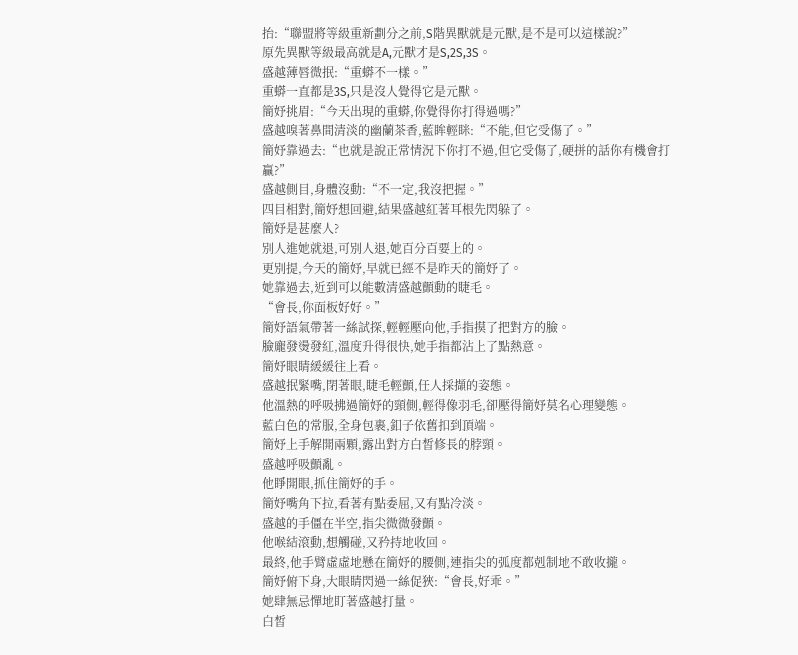抬:“聯盟將等級重新劃分之前,S階異獸就是元獸,是不是可以這樣說?”
原先異獸等級最高就是A,元獸才是S,2S,3S。
盛越薄唇微抿:“重蟒不一樣。”
重蟒一直都是3S,只是沒人覺得它是元獸。
簡妤挑眉:“今天出現的重蟒,你覺得你打得過嗎?”
盛越嗅著鼻間清淡的幽蘭茶香,藍眸輕眯:“不能,但它受傷了。”
簡妤靠過去:“也就是說正常情況下你打不過,但它受傷了,硬拼的話你有機會打贏?”
盛越側目,身體沒動:“不一定,我沒把握。”
四目相對,簡妤想回避,結果盛越紅著耳根先閃躲了。
簡妤是甚麼人?
別人進她就退,可別人退,她百分百要上的。
更別提,今天的簡妤,早就已經不是昨天的簡妤了。
她靠過去,近到可以能數清盛越顫動的睫毛。
“會長,你面板好好。”
簡妤語氣帶著一絲試探,輕輕壓向他,手指摸了把對方的臉。
臉龐發燙發紅,溫度升得很快,她手指都沾上了點熱意。
簡妤眼睛緩緩往上看。
盛越抿緊嘴,閉著眼,睫毛輕顫,任人採擷的姿態。
他溫熱的呼吸拂過簡妤的頸側,輕得像羽毛,卻壓得簡妤莫名心理變態。
藍白色的常服,全身包裹,釦子依舊扣到頂端。
簡妤上手解開兩顆,露出對方白皙修長的脖頸。
盛越呼吸顫亂。
他睜開眼,抓住簡妤的手。
簡妤嘴角下拉,看著有點委屈,又有點冷淡。
盛越的手僵在半空,指尖微微發顫。
他喉結滾動,想觸碰,又矜持地收回。
最終,他手臂虛虛地懸在簡妤的腰側,連指尖的弧度都剋制地不敢收攏。
簡妤俯下身,大眼睛閃過一絲促狹:“會長,好乖。”
她肆無忌憚地盯著盛越打量。
白皙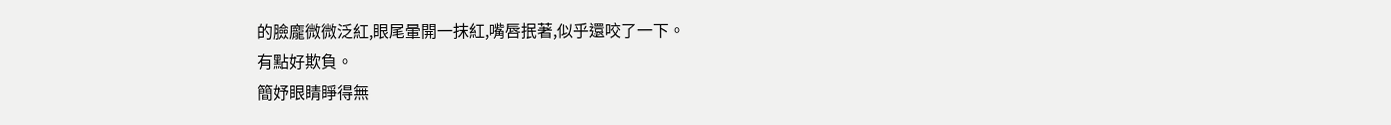的臉龐微微泛紅,眼尾暈開一抹紅,嘴唇抿著,似乎還咬了一下。
有點好欺負。
簡妤眼睛睜得無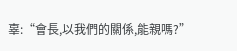辜:“會長,以我們的關係,能親嗎?”